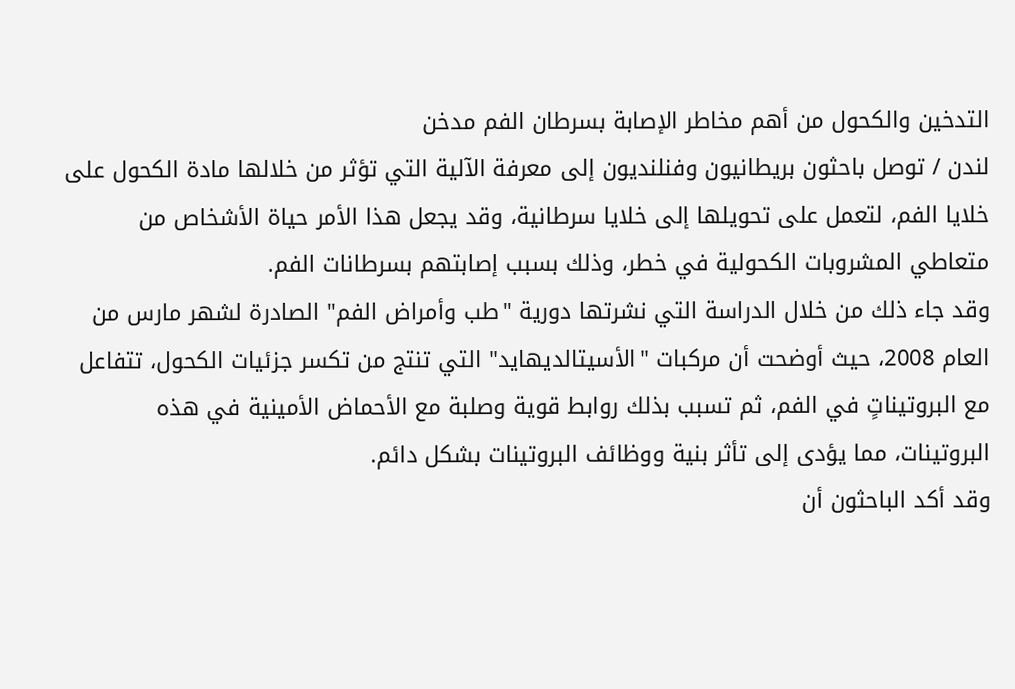التدخين والكحول من أهم مخاطر الإصابة بسرطان الفم مدخن
لندن / توصل باحثون بريطانيون وفنلنديون إلى معرفة الآلية التي تؤثر من خلالها مادة الكحول على خلايا الفم، لتعمل على تحويلها إلى خلايا سرطانية، وقد يجعل هذا الأمر حياة الأشخاص من متعاطي المشروبات الكحولية في خطر، وذلك بسبب إصابتهم بسرطانات الفم.
وقد جاء ذلك من خلال الدراسة التي نشرتها دورية "طب وأمراض الفم" الصادرة لشهر مارس من العام 2008، حيث أوضحت أن مركبات "الأسيتالديهايد" التي تنتج من تكسر جزئيات الكحول، تتفاعل مع البروتيناتٍ في الفم، ثم تسبب بذلك روابط قوية وصلبة مع الأحماض الأمينية في هذه البروتينات، مما يؤدى إلى تأثر بنية ووظائف البروتينات بشكل دائم.
وقد أكد الباحثون أن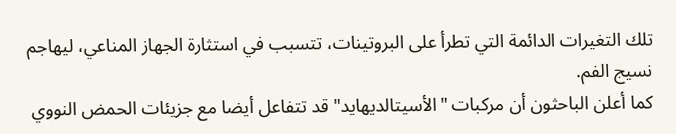تلك التغيرات الدائمة التي تطرأ على البروتينات، تتسبب في استثارة الجهاز المناعي، ليهاجم نسيج الفم.
كما أعلن الباحثون أن مركبات "الأسيتالديهايد" قد تتفاعل أيضا مع جزيئات الحمض النووي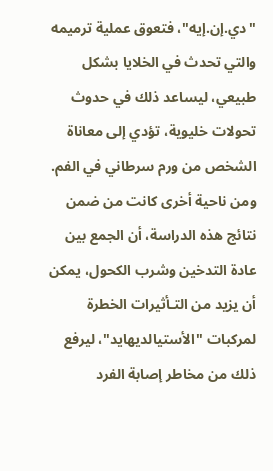"دي.إن.إيه"، فتعوق عملية ترميمه والتي تحدث في الخلايا بشكل طبيعي، ليساعد ذلك في حدوث تحولات خليوية، تؤدي إلى معاناة الشخص من ورم سرطاني في الفم.
ومن ناحية أخرى كانت من ضمن نتائج هذه الدراسة، أن الجمع بين عادة التدخين وشرب الكحول، يمكن أن يزيد من التـأثيرات الخطرة لمركبات "الأستيالديهايد"، ليرفع ذلك من مخاطر إصابة الفرد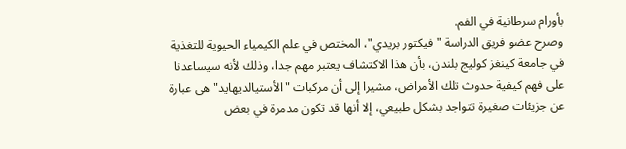بأورام سرطانية في الفم.
وصرح عضو فريق الدراسة "فيكتور بريدي"، المختص في علم الكيمياء الحيوية للتغذية في جامعة كينغز كوليج بلندن، بأن هذا الاكتشاف يعتبر مهم جدا، وذلك لأنه سيساعدنا على فهم كيفية حدوث تلك الأمراض، مشيرا إلى أن مركبات "الأستيالديهايد" هى عبارة عن جزيئات صغيرة تتواجد بشكل طبيعي، إلا أنها قد تكون مدمرة في بعض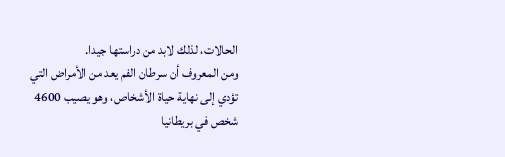الحالات، لذلك لابد من دراستها جيدا.
ومن المعروف أن سرطان الفم يعد من الأمراض التي تؤدي إلى نهاية حياة الأشخاص، وهو يصيب 4600 شخص في بريطانيا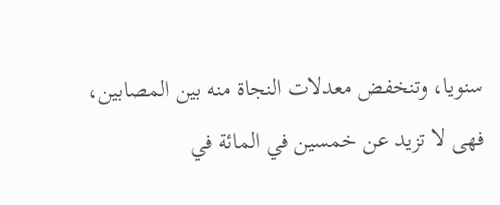سنويا، وتنخفض معدلات النجاة منه بين المصابين، فهى لا تزيد عن خمسين في المائة في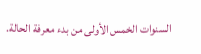السنوات الخمس الأولى من بدء معرفة الحالة.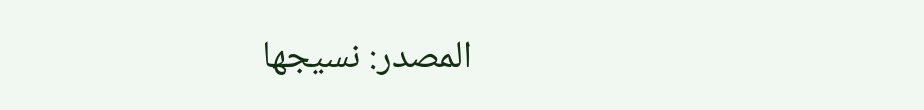المصدر: نسيجها